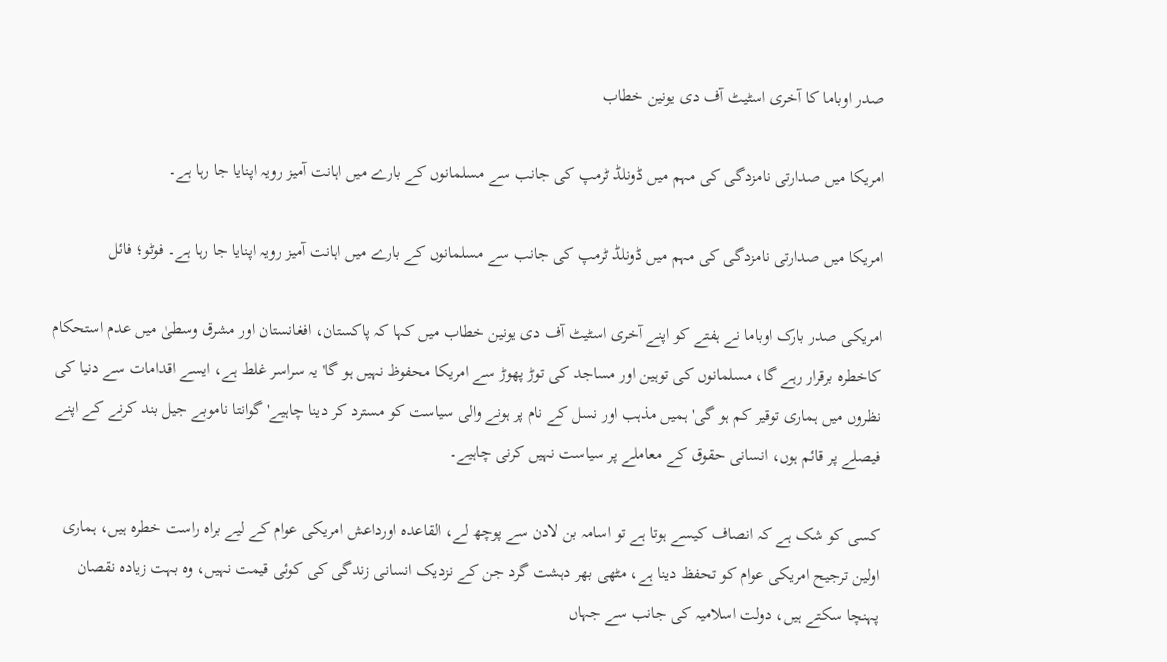صدر اوباما کا آخری اسٹیٹ آف دی یونین خطاب

امریکا میں صدارتی نامزدگی کی مہم میں ڈونلڈ ٹرمپ کی جانب سے مسلمانوں کے بارے میں اہانت آمیز رویہ اپنایا جا رہا ہے۔

امریکا میں صدارتی نامزدگی کی مہم میں ڈونلڈ ٹرمپ کی جانب سے مسلمانوں کے بارے میں اہانت آمیز رویہ اپنایا جا رہا ہے۔ فوٹو؛ فائل

امریکی صدر بارک اوباما نے ہفتے کو اپنے آخری اسٹیٹ آف دی یونین خطاب میں کہا کہ پاکستان، افغانستان اور مشرق وسطیٰ میں عدم استحکام کاخطرہ برقرار رہے گا، مسلمانوں کی توہین اور مساجد کی توڑ پھوڑ سے امریکا محفوظ نہیں ہو گا' یہ سراسر غلط ہے، ایسے اقدامات سے دنیا کی نظروں میں ہماری توقیر کم ہو گی' ہمیں مذہب اور نسل کے نام پر ہونے والی سیاست کو مسترد کر دینا چاہیے' گوانتا ناموبے جیل بند کرنے کے اپنے فیصلے پر قائم ہوں، انسانی حقوق کے معاملے پر سیاست نہیں کرنی چاہیے۔

کسی کو شک ہے کہ انصاف کیسے ہوتا ہے تو اسامہ بن لادن سے پوچھ لے، القاعدہ اورداعش امریکی عوام کے لیے براہ راست خطرہ ہیں، ہماری اولین ترجیح امریکی عوام کو تحفظ دینا ہے، مٹھی بھر دہشت گرد جن کے نزدیک انسانی زندگی کی کوئی قیمت نہیں، وہ بہت زیادہ نقصان پہنچا سکتے ہیں، دولت اسلامیہ کی جانب سے جہاں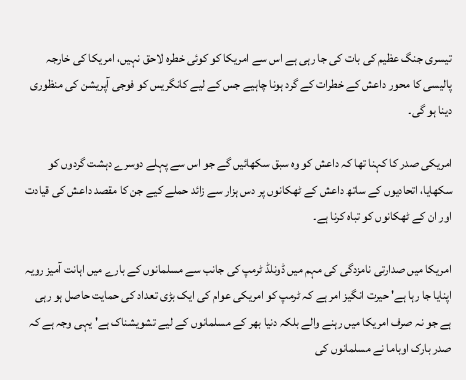تیسری جنگ عظیم کی بات کی جا رہی ہے اس سے امریکا کو کوئی خطرہ لاحق نہیں، امریکا کی خارجہ پالیسی کا محور داعش کے خطرات کے گرد ہونا چاہیے جس کے لیے کانگریس کو فوجی آپریشن کی منظوری دینا ہو گی۔

امریکی صدر کا کہنا تھا کہ داعش کو وہ سبق سکھائیں گے جو اس سے پہلے دوسرے دہشت گردوں کو سکھایا، اتحادیوں کے ساتھ داعش کے ٹھکانوں پر دس ہزار سے زائد حملے کیے جن کا مقصد داعش کی قیادت اور ان کے ٹھکانوں کو تباہ کرنا ہے۔

امریکا میں صدارتی نامزدگی کی مہم میں ڈونلڈ ٹرمپ کی جانب سے مسلمانوں کے بارے میں اہانت آمیز رویہ اپنایا جا رہا ہے' حیرت انگیز امر ہے کہ ٹرمپ کو امریکی عوام کی ایک بڑی تعداد کی حمایت حاصل ہو رہی ہے جو نہ صرف امریکا میں رہنے والے بلکہ دنیا بھر کے مسلمانوں کے لیے تشویشناک ہے' یہی وجہ ہے کہ صدر بارک اوباما نے مسلمانوں کی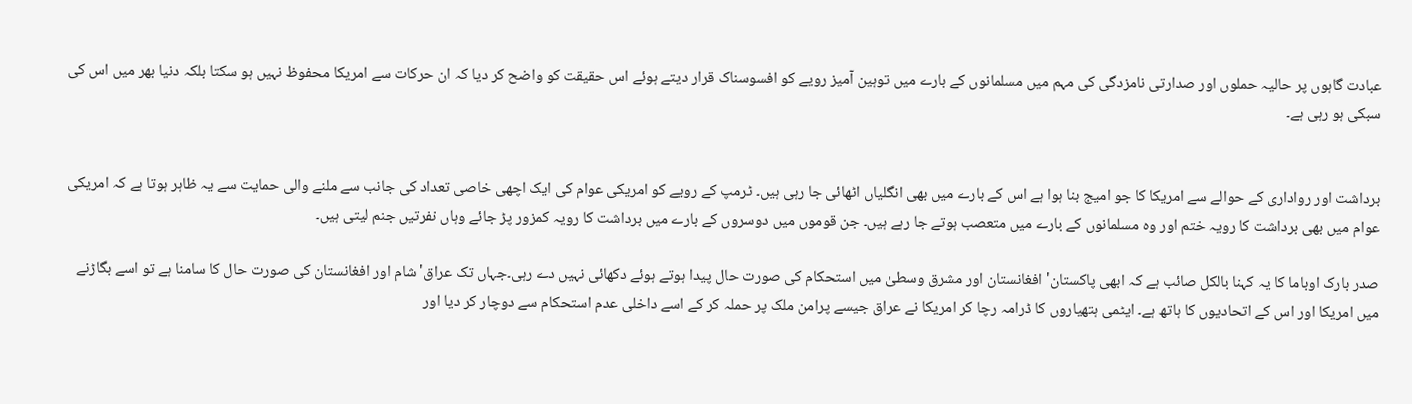عبادت گاہوں پر حالیہ حملوں اور صدارتی نامزدگی کی مہم میں مسلمانوں کے بارے میں توہین آمیز رویے کو افسوسناک قرار دیتے ہوئے اس حقیقت کو واضح کر دیا کہ ان حرکات سے امریکا محفوظ نہیں ہو سکتا بلکہ دنیا بھر میں اس کی سبکی ہو رہی ہے۔


برداشت اور رواداری کے حوالے سے امریکا کا جو امیج بنا ہوا ہے اس کے بارے میں بھی انگلیاں اٹھائی جا رہی ہیں۔ ٹرمپ کے رویے کو امریکی عوام کی ایک اچھی خاصی تعداد کی جانب سے ملنے والی حمایت سے یہ ظاہر ہوتا ہے کہ امریکی عوام میں بھی برداشت کا رویہ ختم اور وہ مسلمانوں کے بارے میں متعصب ہوتے جا رہے ہیں۔ جن قوموں میں دوسروں کے بارے میں برداشت کا رویہ کمزور پڑ جائے وہاں نفرتیں جنم لیتی ہیں۔

صدر بارک اوباما کا یہ کہنا بالکل صائب ہے کہ ابھی پاکستان' افغانستان اور مشرق وسطیٰ میں استحکام کی صورت حال پیدا ہوتے ہوئے دکھائی نہیں دے رہی۔جہاں تک عراق'شام اور افغانستان کی صورت حال کا سامنا ہے تو اسے بگاڑنے میں امریکا اور اس کے اتحادیوں کا ہاتھ ہے۔ ایٹمی ہتھیاروں کا ڈرامہ رچا کر امریکا نے عراق جیسے پرامن ملک پر حملہ کر کے اسے داخلی عدم استحکام سے دوچار کر دیا اور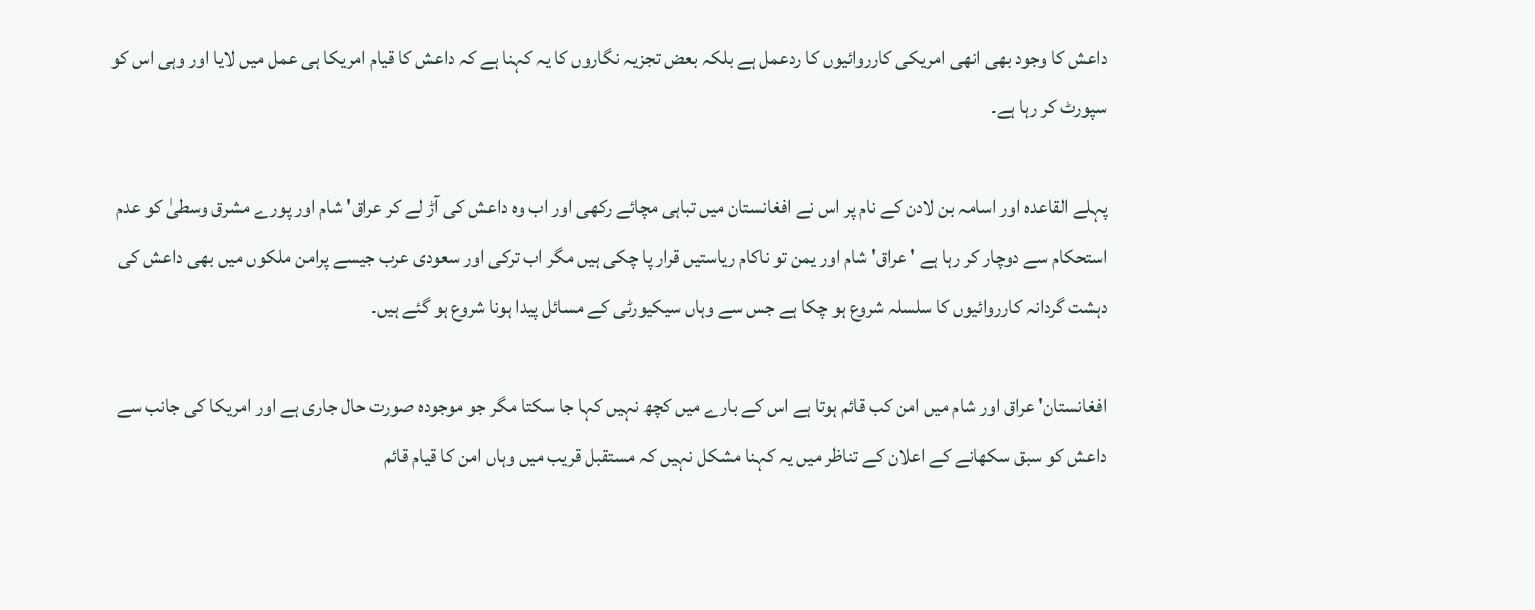داعش کا وجود بھی انھی امریکی کارروائیوں کا ردعمل ہے بلکہ بعض تجزیہ نگاروں کا یہ کہنا ہے کہ داعش کا قیام امریکا ہی عمل میں لایا اور وہی اس کو سپورٹ کر رہا ہے۔

پہلے القاعدہ اور اسامہ بن لادن کے نام پر اس نے افغانستان میں تباہی مچائے رکھی اور اب وہ داعش کی آڑ لے کر عراق' شام اور پورے مشرق وسطیٰ کو عدم استحکام سے دوچار کر رہا ہے ' عراق' شام اور یمن تو ناکام ریاستیں قرار پا چکی ہیں مگر اب ترکی اور سعودی عرب جیسے پرامن ملکوں میں بھی داعش کی دہشت گردانہ کارروائیوں کا سلسلہ شروع ہو چکا ہے جس سے وہاں سیکیورٹی کے مسائل پیدا ہونا شروع ہو گئے ہیں۔

افغانستان' عراق اور شام میں امن کب قائم ہوتا ہے اس کے بارے میں کچھ نہیں کہا جا سکتا مگر جو موجودہ صورت حال جاری ہے اور امریکا کی جانب سے داعش کو سبق سکھانے کے اعلان کے تناظر میں یہ کہنا مشکل نہیں کہ مستقبل قریب میں وہاں امن کا قیام قائم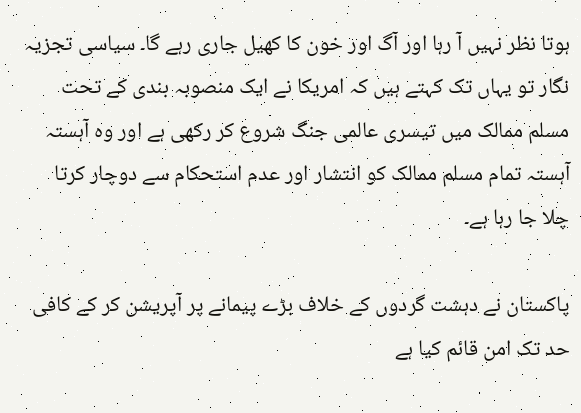ہوتا نظر نہیں آ رہا اور آگ اور خون کا کھیل جاری رہے گا۔ سیاسی تجزیہ نگار تو یہاں تک کہتے ہیں کہ امریکا نے ایک منصوبہ بندی کے تحت مسلم ممالک میں تیسری عالمی جنگ شروع کر رکھی ہے اور وہ آہستہ آہستہ تمام مسلم ممالک کو انتشار اور عدم استحکام سے دوچار کرتا چلا جا رہا ہے۔

پاکستان نے دہشت گردوں کے خلاف بڑے پیمانے پر آپریشن کر کے کافی حد تک امن قائم کیا ہے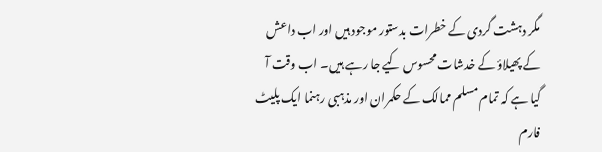مگر دہشت گردی کے خطرات بدستور موجود ہیں اور اب داعش کے پھیلاؤ کے خدشات محسوس کیے جا رہے ہیں۔ اب وقت آ گیا ہے کہ تمام مسلم ممالک کے حکمران اور مذہبی رہنما ایک پلیٹ فارم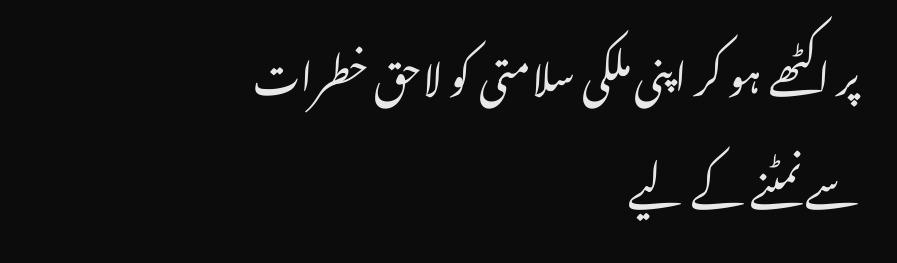پر اکٹھے ہو کر اپنی ملکی سلامتی کو لاحق خطرات سے نمٹنے کے لیے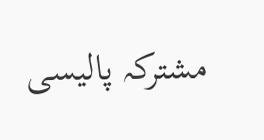مشترکہ پالیسی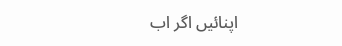اپنائیں اگر اب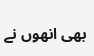بھی انھوں نے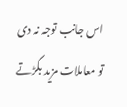اس جانب توجہ نہ دی تو معاملات مزید بگڑتے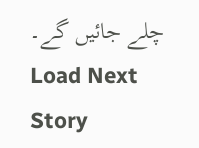چلے جائیں گے۔
Load Next Story